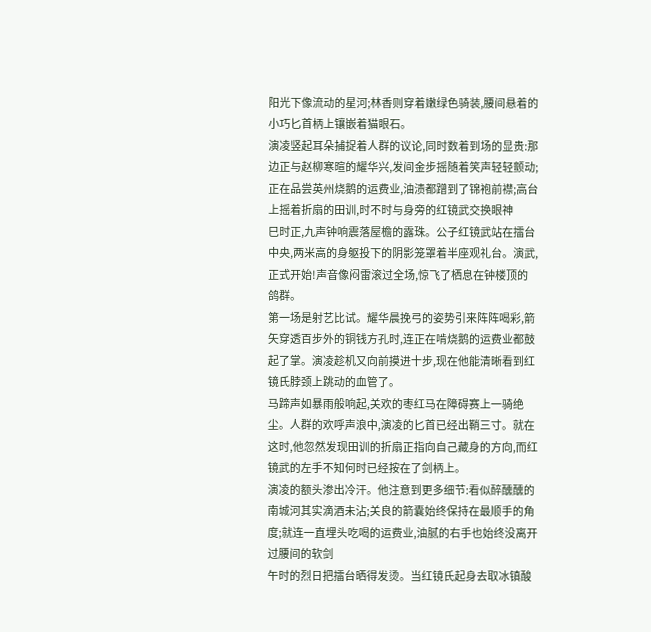阳光下像流动的星河;林香则穿着嫩绿色骑装,腰间悬着的小巧匕首柄上镶嵌着猫眼石。
演凌竖起耳朵捕捉着人群的议论,同时数着到场的显贵:那边正与赵柳寒暄的耀华兴,发间金步摇随着笑声轻轻颤动;正在品尝英州烧鹅的运费业,油渍都蹭到了锦袍前襟;高台上摇着折扇的田训,时不时与身旁的红镜武交换眼神
巳时正,九声钟响震落屋檐的露珠。公子红镜武站在擂台中央,两米高的身躯投下的阴影笼罩着半座观礼台。演武,正式开始!声音像闷雷滚过全场,惊飞了栖息在钟楼顶的鸽群。
第一场是射艺比试。耀华晨挽弓的姿势引来阵阵喝彩,箭矢穿透百步外的铜钱方孔时,连正在啃烧鹅的运费业都鼓起了掌。演凌趁机又向前摸进十步,现在他能清晰看到红镜氏脖颈上跳动的血管了。
马蹄声如暴雨般响起,关欢的枣红马在障碍赛上一骑绝尘。人群的欢呼声浪中,演凌的匕首已经出鞘三寸。就在这时,他忽然发现田训的折扇正指向自己藏身的方向,而红镜武的左手不知何时已经按在了剑柄上。
演凌的额头渗出冷汗。他注意到更多细节:看似醉醺醺的南城河其实滴酒未沾;关良的箭囊始终保持在最顺手的角度;就连一直埋头吃喝的运费业,油腻的右手也始终没离开过腰间的软剑
午时的烈日把擂台晒得发烫。当红镜氏起身去取冰镇酸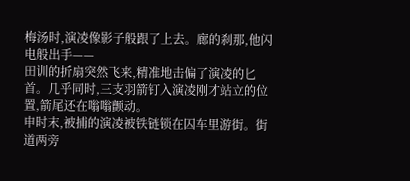梅汤时,演凌像影子般跟了上去。廊的刹那,他闪电般出手——
田训的折扇突然飞来,精准地击偏了演凌的匕首。几乎同时,三支羽箭钉入演凌刚才站立的位置,箭尾还在嗡嗡颤动。
申时末,被捕的演凌被铁链锁在囚车里游街。街道两旁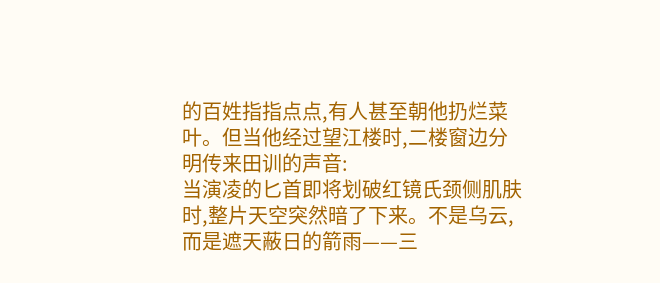的百姓指指点点,有人甚至朝他扔烂菜叶。但当他经过望江楼时,二楼窗边分明传来田训的声音:
当演凌的匕首即将划破红镜氏颈侧肌肤时,整片天空突然暗了下来。不是乌云,而是遮天蔽日的箭雨——三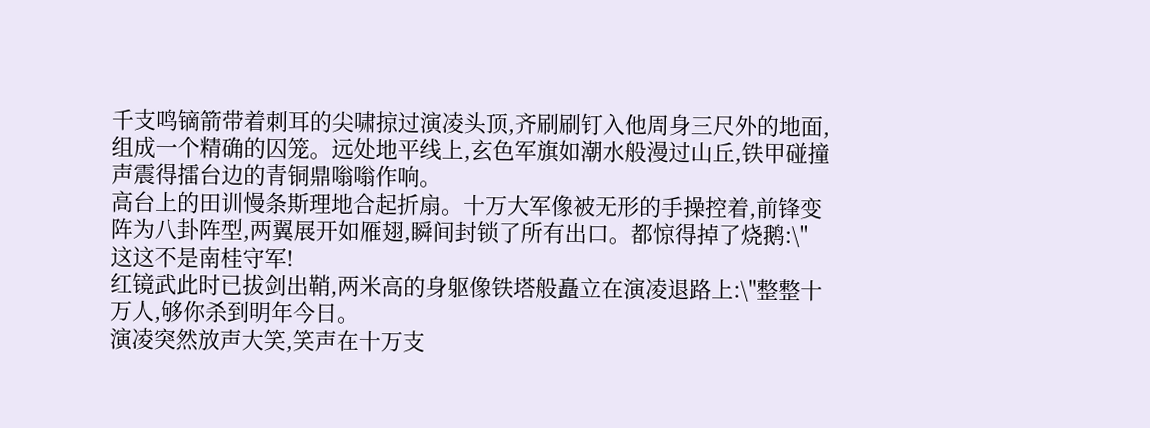千支鸣镝箭带着刺耳的尖啸掠过演凌头顶,齐刷刷钉入他周身三尺外的地面,组成一个精确的囚笼。远处地平线上,玄色军旗如潮水般漫过山丘,铁甲碰撞声震得擂台边的青铜鼎嗡嗡作响。
高台上的田训慢条斯理地合起折扇。十万大军像被无形的手操控着,前锋变阵为八卦阵型,两翼展开如雁翅,瞬间封锁了所有出口。都惊得掉了烧鹅:\"这这不是南桂守军!
红镜武此时已拔剑出鞘,两米高的身躯像铁塔般矗立在演凌退路上:\"整整十万人,够你杀到明年今日。
演凌突然放声大笑,笑声在十万支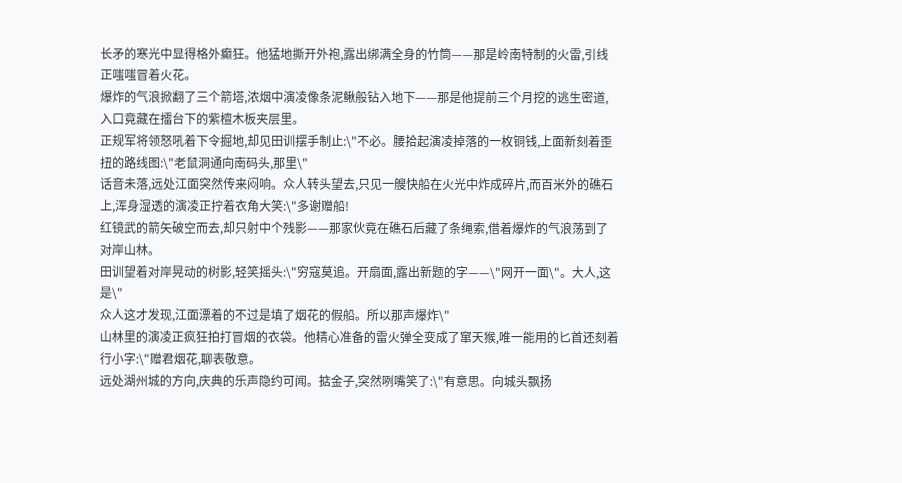长矛的寒光中显得格外癫狂。他猛地撕开外袍,露出绑满全身的竹筒——那是岭南特制的火雷,引线正嗤嗤冒着火花。
爆炸的气浪掀翻了三个箭塔,浓烟中演凌像条泥鳅般钻入地下——那是他提前三个月挖的逃生密道,入口竟藏在擂台下的紫檀木板夹层里。
正规军将领怒吼着下令掘地,却见田训摆手制止:\"不必。腰拾起演凌掉落的一枚铜钱,上面新刻着歪扭的路线图:\"老鼠洞通向南码头,那里\"
话音未落,远处江面突然传来闷响。众人转头望去,只见一艘快船在火光中炸成碎片,而百米外的礁石上,浑身湿透的演凌正拧着衣角大笑:\"多谢赠船!
红镜武的箭矢破空而去,却只射中个残影——那家伙竟在礁石后藏了条绳索,借着爆炸的气浪荡到了对岸山林。
田训望着对岸晃动的树影,轻笑摇头:\"穷寇莫追。开扇面,露出新题的字——\"网开一面\"。大人,这是\"
众人这才发现,江面漂着的不过是填了烟花的假船。所以那声爆炸\"
山林里的演凌正疯狂拍打冒烟的衣袋。他精心准备的雷火弹全变成了窜天猴,唯一能用的匕首还刻着行小字:\"赠君烟花,聊表敬意。
远处湖州城的方向,庆典的乐声隐约可闻。掂金子,突然咧嘴笑了:\"有意思。向城头飘扬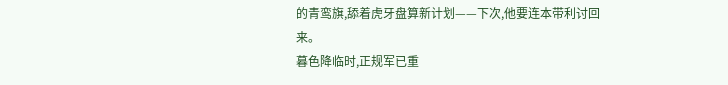的青鸾旗,舔着虎牙盘算新计划——下次,他要连本带利讨回来。
暮色降临时,正规军已重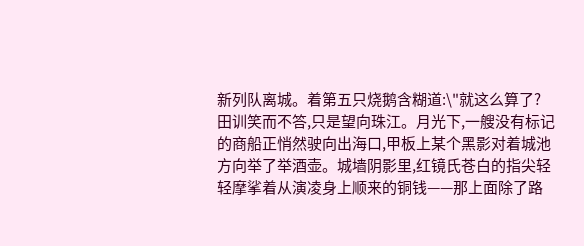新列队离城。着第五只烧鹅含糊道:\"就这么算了?
田训笑而不答,只是望向珠江。月光下,一艘没有标记的商船正悄然驶向出海口,甲板上某个黑影对着城池方向举了举酒壶。城墙阴影里,红镜氏苍白的指尖轻轻摩挲着从演凌身上顺来的铜钱——那上面除了路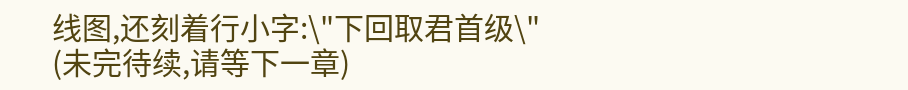线图,还刻着行小字:\"下回取君首级\"
(未完待续,请等下一章)